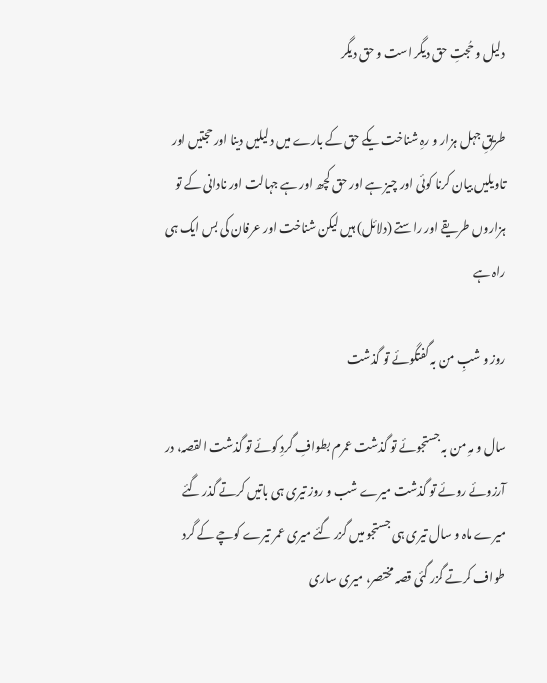دلیل و حُجتِ حق دیگر است و حق دیگر

طریقِ جہل ہزار و رہِ شناخت یکے حق کے بارے میں دلیلیں دینا اور حجتیں اور تاویلیں بیان کرنا کوئی اور چیز ہے اور حق کچھ اور ہے جہالت اور نادانی کے تو ہزاروں طریقے اور راستے (دلائل) ہیں لیکن شناخت اور عرفان کی بس ایک ہی راہ ہے

روز و شبِ من بہ گفتگوئے تو گذشت

سال و مہِ من بہ جستجوئے تو گذشت عمرم بطوافِ گردِ کوئے تو گذشت القصہ، در آرزوئے روئے تو گذشت میرے شب و روز تیری ہی باتیں کرتے گذر گئے میرے ماہ و سال تیری ہی جستجو میں گزر گئے میری عمر تیرے کوچے کے گرد طواف کرتے گزر گئی قصہ مختصر، میری ساری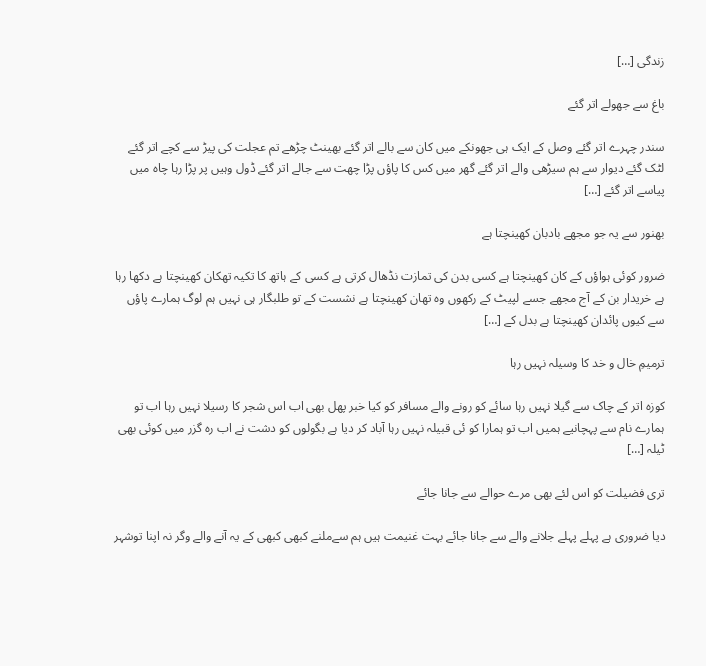زندگی […]

باغ سے جھولے اتر گئے

سندر چہرے اتر گئے وصل کے ایک ہی جھونکے میں کان سے بالے اتر گئے بھینٹ چڑھے تم عجلت کی پیڑ سے کچے اتر گئے لٹک گئے دیوار سے ہم سیڑھی والے اتر گئے گھر میں کس کا پاؤں پڑا چھت سے جالے اتر گئے ڈول وہیں پر پڑا رہا چاہ میں پیاسے اتر گئے […]

بھنور سے یہ جو مجھے بادبان کھینچتا ہے

ضرور کوئی ہواؤں کے کان کھینچتا ہے کسی بدن کی تمازت نڈھال کرتی ہے کسی کے ہاتھ کا تکیہ تھکان کھینچتا ہے دکھا رہا ہے خریدار بن کے آج مجھے جسے لپیٹ کے رکھوں وہ تھان کھینچتا ہے نشست کے تو طلبگار ہی نہیں ہم لوگ ہمارے پاؤں سے کیوں پائدان کھینچتا ہے بدل کے […]

ترمیمِ خال و خد کا وسیلہ نہیں رہا

کوزہ اتر کے چاک سے گیلا نہیں رہا سائے کو رونے والے مسافر کو کیا خبر پھل بھی اب اس شجر کا رسیلا نہیں رہا اب تو ہمارے نام سے پہچانیے ہمیں اب تو ہمارا کو ئی قبیلہ نہیں رہا آباد کر دیا ہے بگولوں کو دشت نے اب رہ گزر میں کوئی بھی ٹیلہ […]

تری فضیلت کو اس لئے بھی مرے حوالے سے جانا جائے

دیا ضروری ہے پہلے پہلے جلانے والے سے جانا جائے بہت غنیمت ہیں ہم سےملنے کبھی کبھی کے یہ آنے والے وگر نہ اپنا توشہر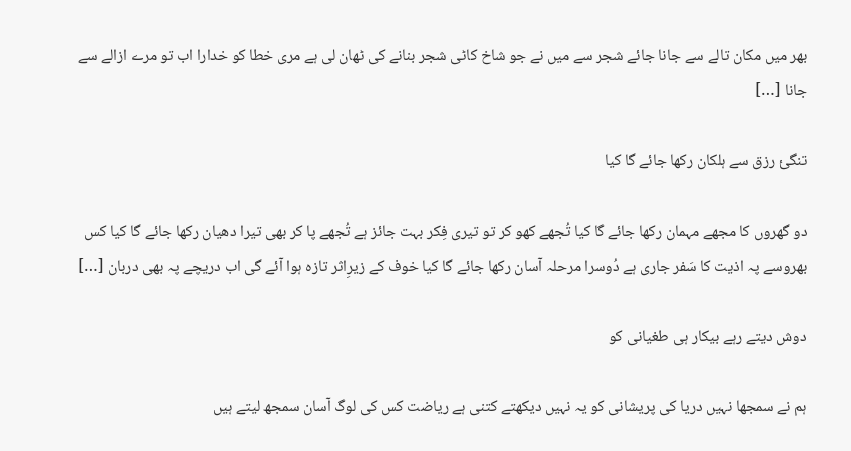بھر میں مکان تالے سے جانا جائے شجر سے میں نے جو شاخ کاٹی شجر بنانے کی ٹھان لی ہے مری خطا کو خدارا اب تو مرے ازالے سے جانا […]

تنگئ رزق سے ہلکان رکھا جائے گا کیا

دو گھروں کا مجھے مہمان رکھا جائے گا کیا تُجھے کھو کر تو تیری فِکر بہت جائز ہے تُجھے پا کر بھی تیرا دھیان رکھا جائے گا کیا کس بھروسے پہ اذیت کا سَفر جاری ہے دُوسرا مرحلہ آسان رکھا جائے گا کیا خوف کے زیرِاثر تازہ ہوا آئے گی اب دریچے پہ بھی دربان […]

دوش دیتے رہے بیکار ہی طغیانی کو

ہم نے سمجھا نہیں دریا کی پریشانی کو یہ نہیں دیکھتے کتنی ہے ریاضت کس کی لوگ آسان سمجھ لیتے ہیں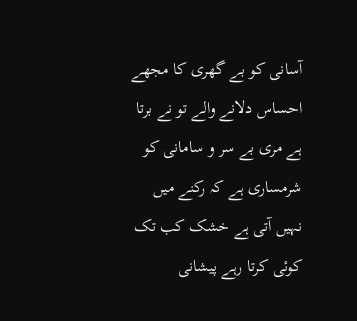آسانی کو بے گھری کا مجھے احساس دلانے والے تو نے برتا ہے مری بے سر و سامانی کو شرمساری ہے کہ رکنے میں نہیں آتی ہے خشک کب تک کوئی کرتا رہے پیشانی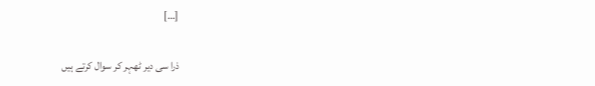[…]

ذرا سی دیر ٹھہر کر سوال کرتے ہیں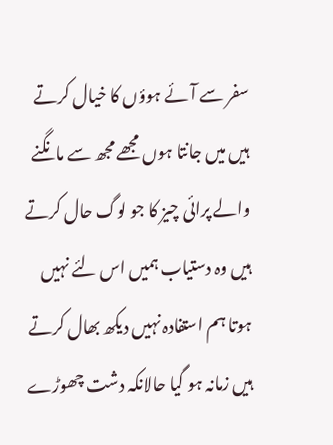سفر سے آئے ہوؤں کا خیال کرتے ہیں میں جانتا ہوں مجھے مجھ سے مانگنے والے پرائی چیز کا جو لوگ حال کرتے ہیں وہ دستیاب ہمیں اس لئے نہیں ہوتا ہم استفادہ نہیں دیکھ بھال کرتے ہیں زمانہ ہو گیا حالانکہ دشت چھوڑے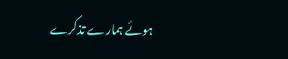ہوئے ہمارے تذکرے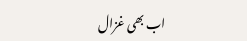اب بھی غزال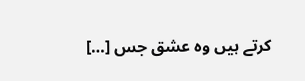کرتے ہیں وہ عشق جس […]